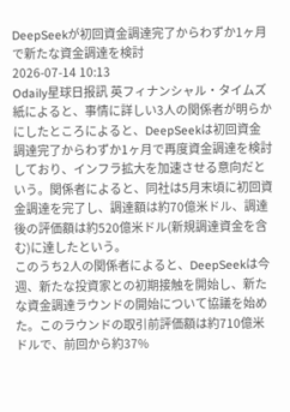DeepSeekが初回資金調達完了からわずか1ヶ月で新たな資金調達を検討
2026-07-14 10:13
Odaily星球日报訊 英フィナンシャル・タイムズ紙によると、事情に詳しい3人の関係者が明らかにしたところによると、DeepSeekは初回資金調達完了からわずか1ヶ月で再度資金調達を検討しており、インフラ拡大を加速させる意向だという。関係者によると、同社は5月末頃に初回資金調達を完了し、調達額は約70億米ドル、調達後の評価額は約520億米ドル(新規調達資金を含む)に達したという。
このうち2人の関係者によると、DeepSeekは今週、新たな投資家との初期接触を開始し、新たな資金調達ラウンドの開始について協議を始めた。このラウンドの取引前評価額は約710億米ドルで、前回から約37%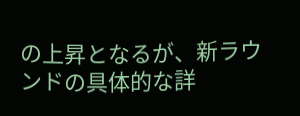の上昇となるが、新ラウンドの具体的な詳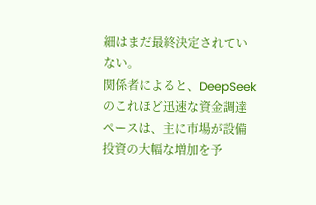細はまだ最終決定されていない。
関係者によると、DeepSeekのこれほど迅速な資金調達ペースは、主に市場が設備投資の大幅な増加を予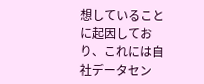想していることに起因しており、これには自社データセン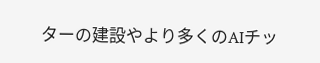ターの建設やより多くのAIチッ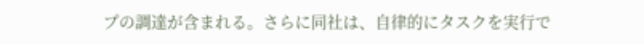プの調達が含まれる。さらに同社は、自律的にタスクを実行で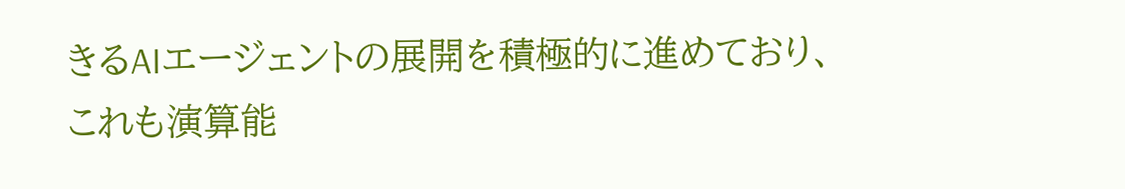きるAIエージェントの展開を積極的に進めており、これも演算能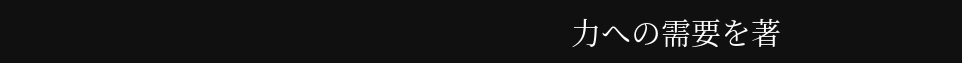力への需要を著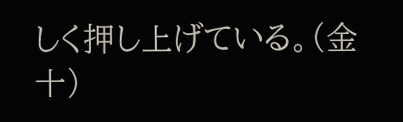しく押し上げている。(金十)